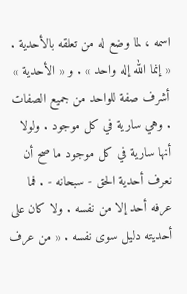اسمه ، لما وضع له من تعلقه بالأحدية . « إنما الله إله واحد » . و « الأحدية » أشرف صفة للواحد من جميع الصفات . وهي سارية في كل موجود . ولولا أنها سارية في كل موجود ما صح أن نعرف أحدية الحق - سبحانه - . فما عرفه أحد إلا من نفسه . ولا كان على أحديته دليل سوى نفسه . « من عرف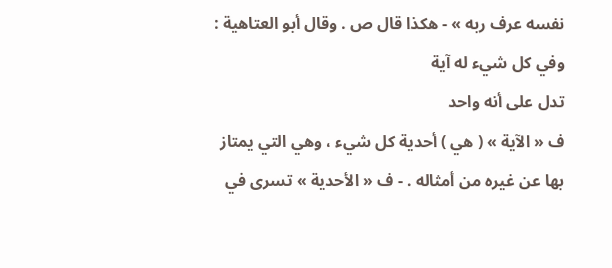نفسه عرف ربه » - هكذا قال ص . وقال أبو العتاهية :
وفي كل شيء له آية
تدل على أنه واحد
ف « الآية » ( هي ) أحدية كل شيء ، وهي التي يمتاز بها عن غيره من أمثاله . - ف « الأحدية » تسرى في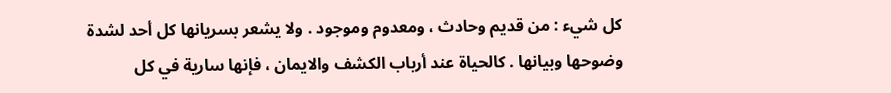كل شيء : من قديم وحادث ، ومعدوم وموجود . ولا يشعر بسريانها كل أحد لشدة وضوحها وبيانها . كالحياة عند أرباب الكشف والايمان ، فإنها سارية في كل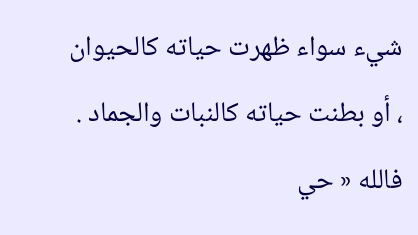شيء سواء ظهرت حياته كالحيوان ، أو بطنت حياته كالنبات والجماد . فالله « حي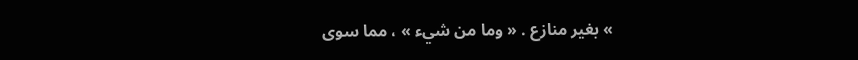» بغير منازع . « وما من شيء » ، مما سوى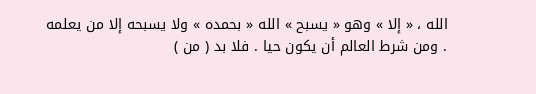الله ، « إلا » وهو « يسبح » الله « بحمده » ولا يسبحه إلا من يعلمه . ومن شرط العالم أن يكون حيا . فلا بد ( من )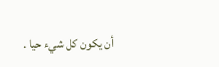أن يكون كل شيء حيا .